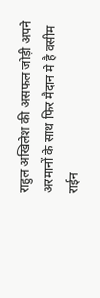राहुल अखिलेश की असफल जोड़ी अपने अरमानों के साथ फिर मैदान मे है वसीम राईन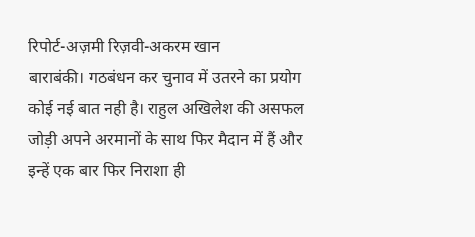रिपोर्ट-अज़मी रिज़वी-अकरम खान
बाराबंकी। गठबंधन कर चुनाव में उतरने का प्रयोग कोई नई बात नही है। राहुल अखिलेश की असफल जोड़ी अपने अरमानों के साथ फिर मैदान में हैं और इन्हें एक बार फिर निराशा ही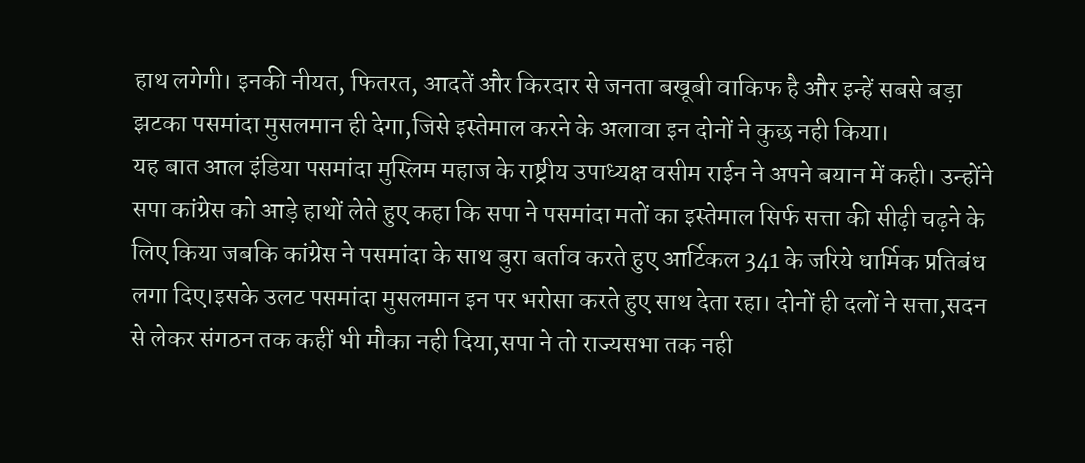हाथ लगेगी। इनकी नीयत, फितरत, आदतें और किरदार से जनता बखूबी वाकिफ है और इन्हें सबसे बड़ा झटका पसमांदा मुसलमान ही देगा,जिसे इस्तेमाल करने के अलावा इन दोनों ने कुछ नही किया।
यह बात आल इंडिया पसमांदा मुस्लिम महाज के राष्ट्रीय उपाध्यक्ष वसीम राईन ने अपने बयान में कही। उन्होंने सपा कांग्रेस को आड़े हाथों लेते हुए कहा कि सपा ने पसमांदा मतों का इस्तेमाल सिर्फ सत्ता की सीढ़ी चढ़ने के लिए किया जबकि कांग्रेस ने पसमांदा के साथ बुरा बर्ताव करते हुए आर्टिकल 341 के जरिये धार्मिक प्रतिबंध लगा दिए।इसके उलट पसमांदा मुसलमान इन पर भरोसा करते हुए साथ देता रहा। दोनों ही दलों ने सत्ता,सदन से लेकर संगठन तक कहीं भी मौका नही दिया,सपा ने तो राज्यसभा तक नही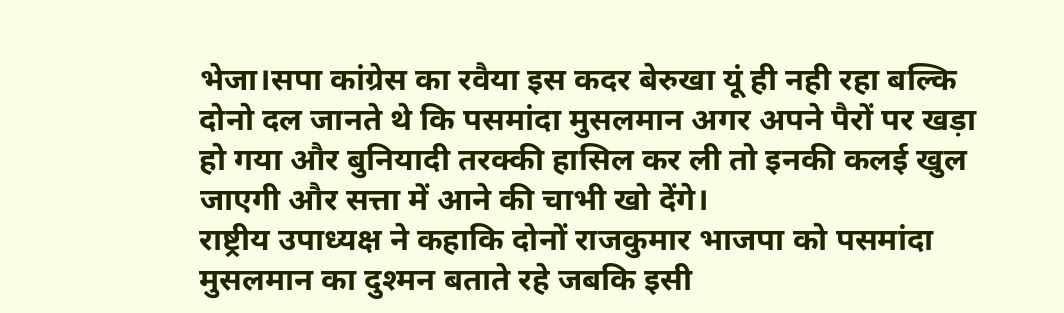भेजा।सपा कांग्रेस का रवैया इस कदर बेरुखा यूं ही नही रहा बल्कि दोनो दल जानते थे कि पसमांदा मुसलमान अगर अपने पैरों पर खड़ा हो गया और बुनियादी तरक्की हासिल कर ली तो इनकी कलई खुल जाएगी और सत्ता में आने की चाभी खो देंगे।
राष्ट्रीय उपाध्यक्ष ने कहाकि दोनों राजकुमार भाजपा को पसमांदा मुसलमान का दुश्मन बताते रहे जबकि इसी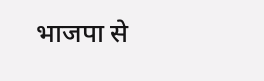भाजपा से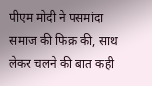पीएम मोदी ने पसमांदा समाज की फिक्र की, साथ लेकर चलने की बात कही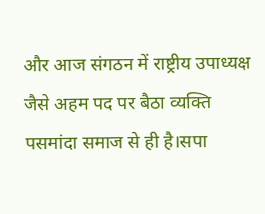और आज संगठन में राष्ट्रीय उपाध्यक्ष जैसे अहम पद पर बैठा व्यक्ति पसमांदा समाज से ही है।सपा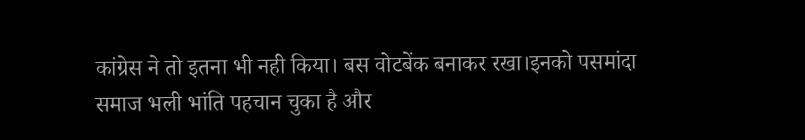कांग्रेस ने तो इतना भी नही किया। बस वोटबेंक बनाकर रखा।इनको पसमांदा समाज भली भांति पहचान चुका है और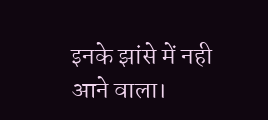इनके झांसे में नही आने वाला।